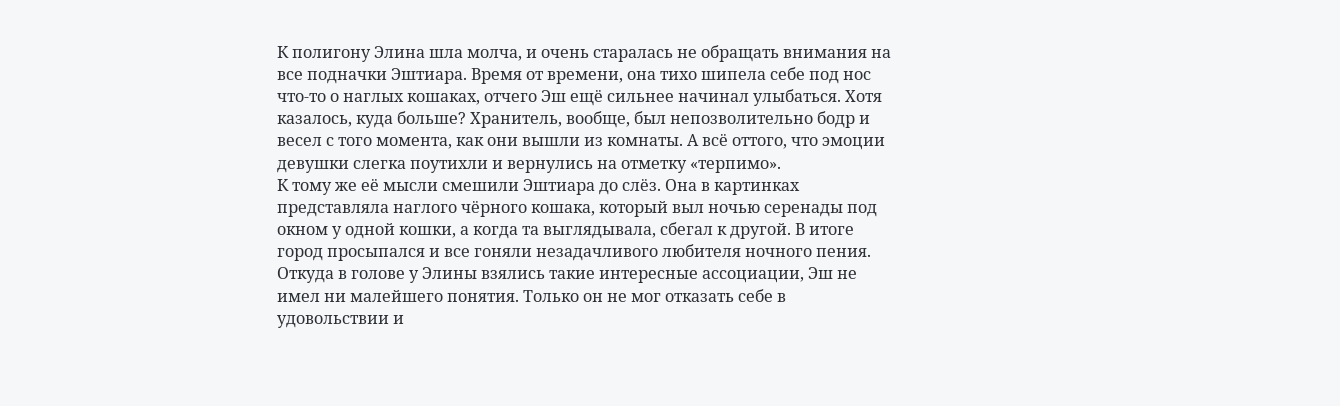К полигону Элина шла молча, и очень старалась не обращать внимания на все подначки Эштиара. Время от времени, она тихо шипела себе под нос что-то о наглых кошаках, отчего Эш ещё сильнее начинал улыбаться. Хотя казалось, куда больше? Хранитель, вообще, был непозволительно бодр и весел с того момента, как они вышли из комнаты. А всё оттого, что эмоции девушки слегка поутихли и вернулись на отметку «терпимо».
К тому же её мысли смешили Эштиара до слёз. Она в картинках представляла наглого чёрного кошака, который выл ночью серенады под окном у одной кошки, а когда та выглядывала, сбегал к другой. В итоге город просыпался и все гоняли незадачливого любителя ночного пения. Откуда в голове у Элины взялись такие интересные ассоциации, Эш не имел ни малейшего понятия. Только он не мог отказать себе в удовольствии и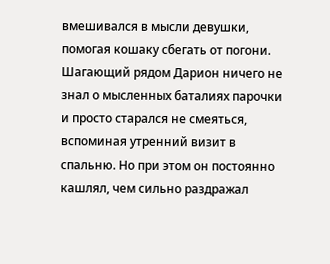вмешивался в мысли девушки, помогая кошаку сбегать от погони.
Шагающий рядом Дарион ничего не знал о мысленных баталиях парочки и просто старался не смеяться, вспоминая утренний визит в спальню. Но при этом он постоянно кашлял, чем сильно раздражал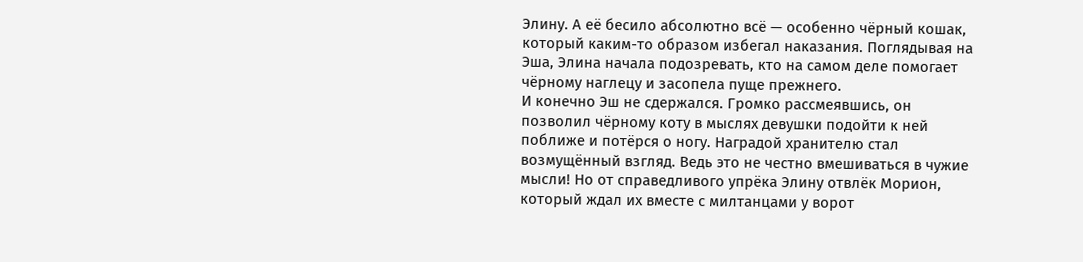Элину. А её бесило абсолютно всё — особенно чёрный кошак, который каким-то образом избегал наказания. Поглядывая на Эша, Элина начала подозревать, кто на самом деле помогает чёрному наглецу и засопела пуще прежнего.
И конечно Эш не сдержался. Громко рассмеявшись, он позволил чёрному коту в мыслях девушки подойти к ней поближе и потёрся о ногу. Наградой хранителю стал возмущённый взгляд. Ведь это не честно вмешиваться в чужие мысли! Но от справедливого упрёка Элину отвлёк Морион, который ждал их вместе с милтанцами у ворот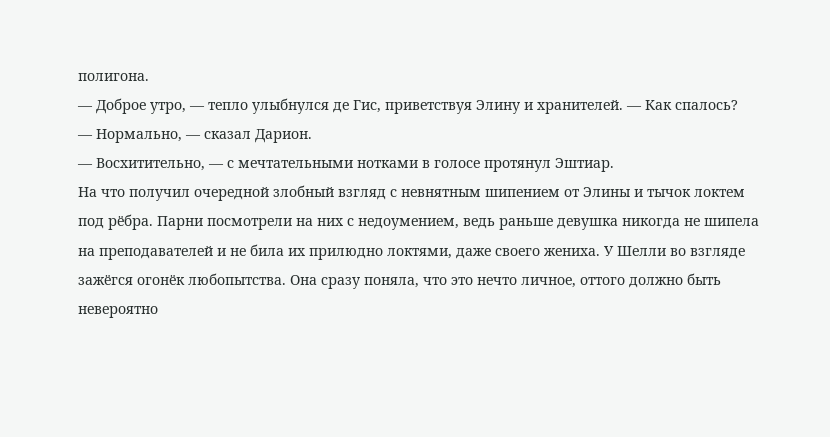полигона.
— Доброе утро, — тепло улыбнулся де Гис, приветствуя Элину и хранителей. — Как спалось?
— Нормально, — сказал Дарион.
— Восхитительно, — с мечтательными нотками в голосе протянул Эштиар.
На что получил очередной злобный взгляд с невнятным шипением от Элины и тычок локтем под рёбра. Парни посмотрели на них с недоумением, ведь раньше девушка никогда не шипела на преподавателей и не била их прилюдно локтями, даже своего жениха. У Шелли во взгляде зажёгся огонёк любопытства. Она сразу поняла, что это нечто личное, оттого должно быть невероятно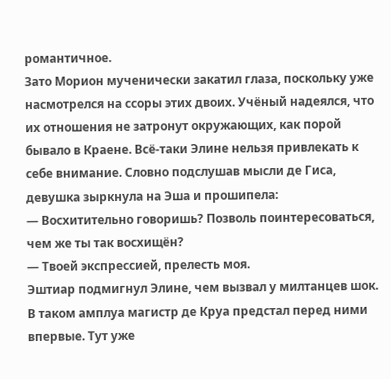романтичное.
Зато Морион мученически закатил глаза, поскольку уже насмотрелся на ссоры этих двоих. Учёный надеялся, что их отношения не затронут окружающих, как порой бывало в Краене. Всё-таки Элине нельзя привлекать к себе внимание. Словно подслушав мысли де Гиса, девушка зыркнула на Эша и прошипела:
— Восхитительно говоришь? Позволь поинтересоваться, чем же ты так восхищён?
— Твоей экспрессией, прелесть моя.
Эштиар подмигнул Элине, чем вызвал у милтанцев шок. В таком амплуа магистр де Круа предстал перед ними впервые. Тут уже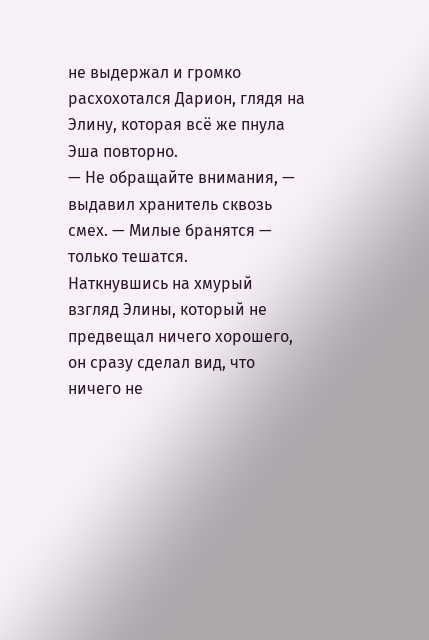не выдержал и громко расхохотался Дарион, глядя на Элину, которая всё же пнула Эша повторно.
— Не обращайте внимания, — выдавил хранитель сквозь смех. — Милые бранятся — только тешатся.
Наткнувшись на хмурый взгляд Элины, который не предвещал ничего хорошего, он сразу сделал вид, что ничего не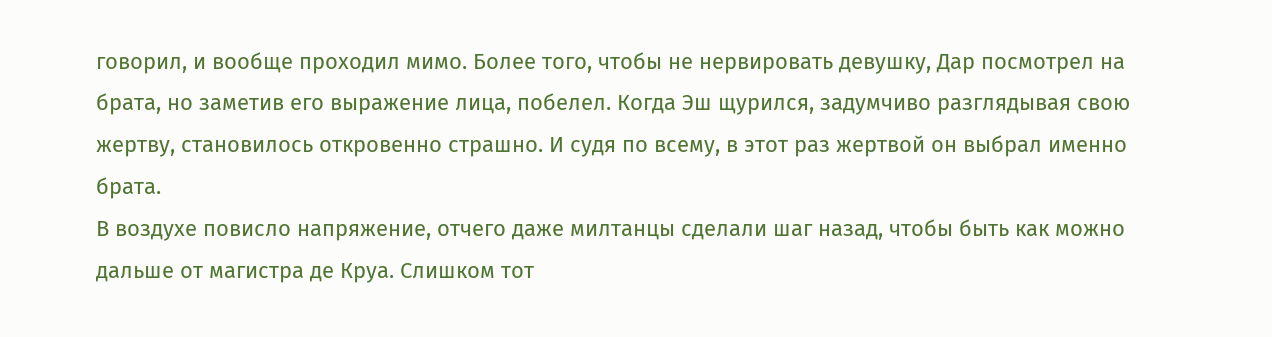говорил, и вообще проходил мимо. Более того, чтобы не нервировать девушку, Дар посмотрел на брата, но заметив его выражение лица, побелел. Когда Эш щурился, задумчиво разглядывая свою жертву, становилось откровенно страшно. И судя по всему, в этот раз жертвой он выбрал именно брата.
В воздухе повисло напряжение, отчего даже милтанцы сделали шаг назад, чтобы быть как можно дальше от магистра де Круа. Слишком тот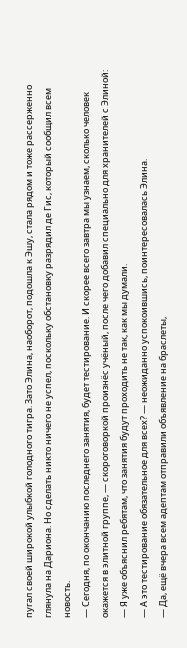пугал своей широкой улыбкой голодного тигра. Зато Элина, наоборот, подошла к Эшу, стала рядом и тоже рассерженно глянула на Дариона. Но сделать никто ничего не успел, поскольку обстановку разрядил де Гис, который сообщил всем новость.
— Сегодня, по окончанию последнего занятия, будет тестирование. И скорее всего завтра мы узнаем, сколько человек окажется в элитной группе, — скороговоркой произнёс учёный, после чего добавил специально для хранителей с Элиной: — Я уже объяснил ребятам, что занятия будут проходить не так, как мы думали.
— А это тестирование обязательное для всех? — неожиданно успокоившись, поинтересовалась Элина.
— Да, ещё вчера всем адептам отправили объявление на браслеты,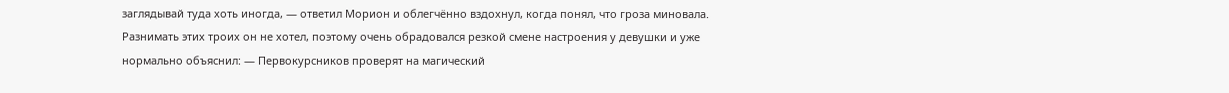заглядывай туда хоть иногда, — ответил Морион и облегчённо вздохнул, когда понял, что гроза миновала. Разнимать этих троих он не хотел, поэтому очень обрадовался резкой смене настроения у девушки и уже нормально объяснил: — Первокурсников проверят на магический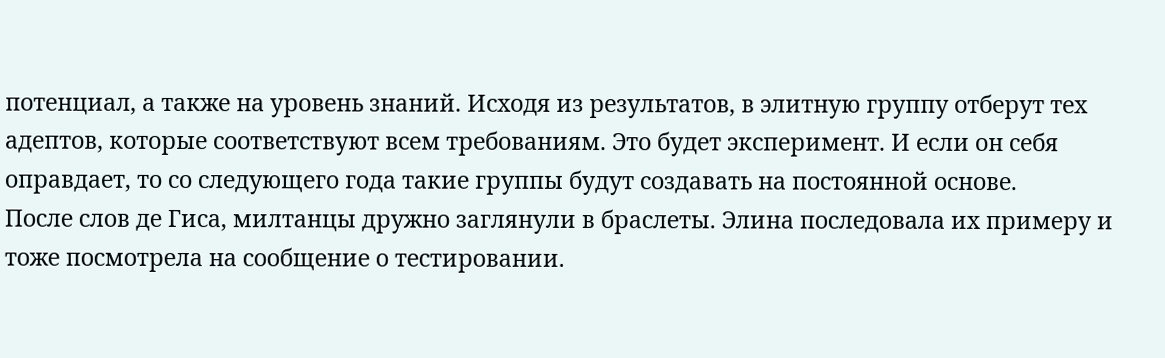потенциал, а также на уровень знаний. Исходя из результатов, в элитную группу отберут тех адептов, которые соответствуют всем требованиям. Это будет эксперимент. И если он себя оправдает, то со следующего года такие группы будут создавать на постоянной основе.
После слов де Гиса, милтанцы дружно заглянули в браслеты. Элина последовала их примеру и тоже посмотрела на сообщение о тестировании.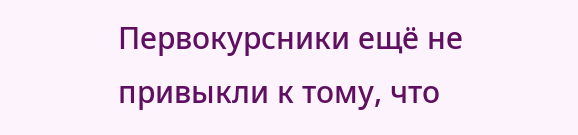Первокурсники ещё не привыкли к тому, что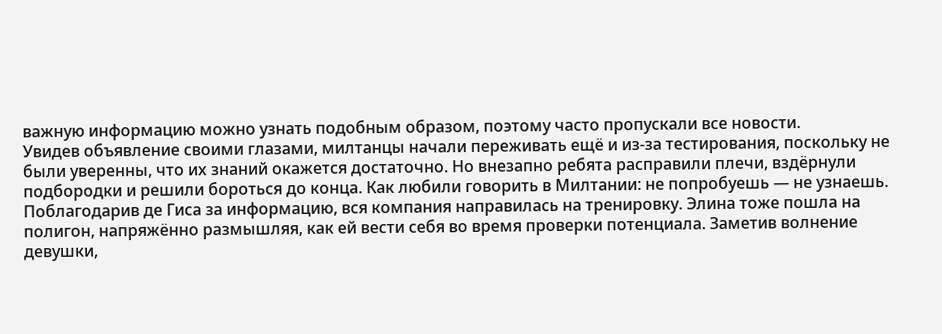важную информацию можно узнать подобным образом, поэтому часто пропускали все новости.
Увидев объявление своими глазами, милтанцы начали переживать ещё и из-за тестирования, поскольку не были уверенны, что их знаний окажется достаточно. Но внезапно ребята расправили плечи, вздёрнули подбородки и решили бороться до конца. Как любили говорить в Милтании: не попробуешь — не узнаешь.
Поблагодарив де Гиса за информацию, вся компания направилась на тренировку. Элина тоже пошла на полигон, напряжённо размышляя, как ей вести себя во время проверки потенциала. Заметив волнение девушки,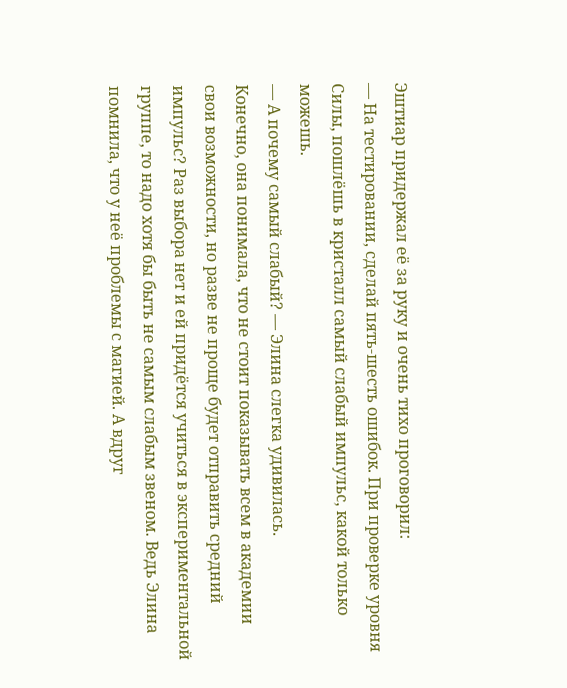Эштиар придержал её за руку и очень тихо проговорил:
— На тестировании, сделай пять-шесть ошибок. При проверке уровня Силы, пошлёшь в кристалл самый слабый импульс, какой только можешь.
— А почему самый слабый? — Элина слегка удивилась.
Конечно, она понимала, что не стоит показывать всем в академии свои возможности, но разве не проще будет отправить средний импульс? Раз выбора нет и ей придётся учиться в экспериментальной группе, то надо хотя бы быть не самым слабым звеном. Ведь Элина помнила, что у неё проблемы с магией. А вдруг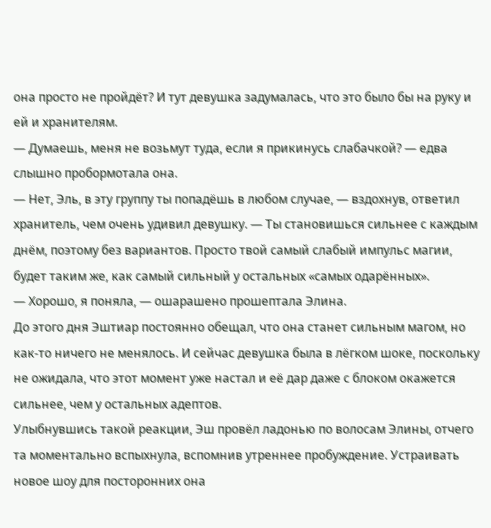она просто не пройдёт? И тут девушка задумалась, что это было бы на руку и ей и хранителям.
— Думаешь, меня не возьмут туда, если я прикинусь слабачкой? — едва слышно пробормотала она.
— Нет, Эль, в эту группу ты попадёшь в любом случае, — вздохнув, ответил хранитель, чем очень удивил девушку. — Ты становишься сильнее с каждым днём, поэтому без вариантов. Просто твой самый слабый импульс магии, будет таким же, как самый сильный у остальных «самых одарённых».
— Хорошо, я поняла, — ошарашено прошептала Элина.
До этого дня Эштиар постоянно обещал, что она станет сильным магом, но как-то ничего не менялось. И сейчас девушка была в лёгком шоке, поскольку не ожидала, что этот момент уже настал и её дар даже с блоком окажется сильнее, чем у остальных адептов.
Улыбнувшись такой реакции, Эш провёл ладонью по волосам Элины, отчего та моментально вспыхнула, вспомнив утреннее пробуждение. Устраивать новое шоу для посторонних она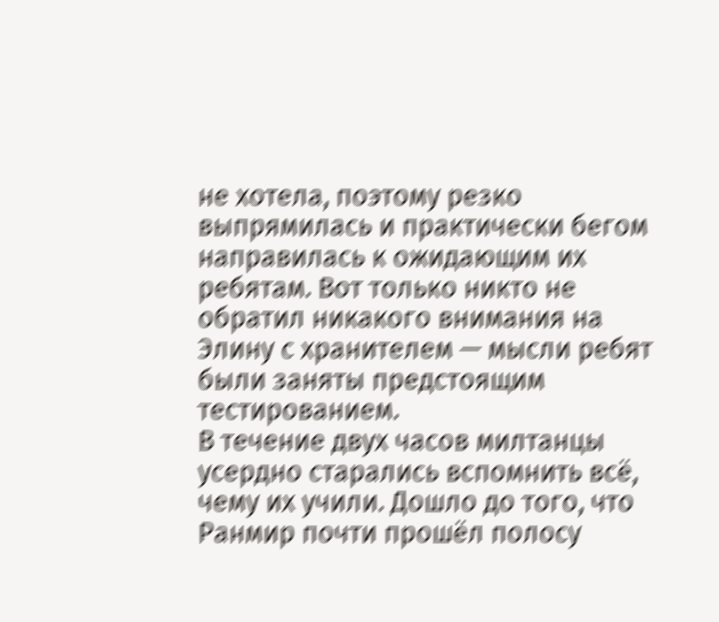не хотела, поэтому резко выпрямилась и практически бегом направилась к ожидающим их ребятам. Вот только никто не обратил никакого внимания на Элину с хранителем — мысли ребят были заняты предстоящим тестированием.
В течение двух часов милтанцы усердно старались вспомнить всё, чему их учили. Дошло до того, что Ранмир почти прошёл полосу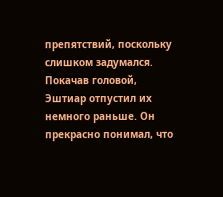препятствий, поскольку слишком задумался. Покачав головой, Эштиар отпустил их немного раньше. Он прекрасно понимал, что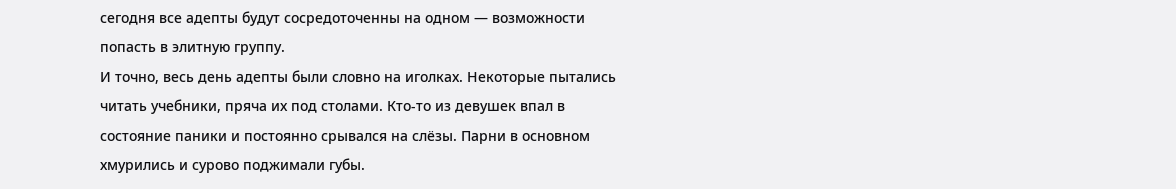сегодня все адепты будут сосредоточенны на одном — возможности попасть в элитную группу.
И точно, весь день адепты были словно на иголках. Некоторые пытались читать учебники, пряча их под столами. Кто-то из девушек впал в состояние паники и постоянно срывался на слёзы. Парни в основном хмурились и сурово поджимали губы.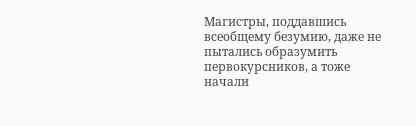Магистры, поддавшись всеобщему безумию, даже не пытались образумить первокурсников, а тоже начали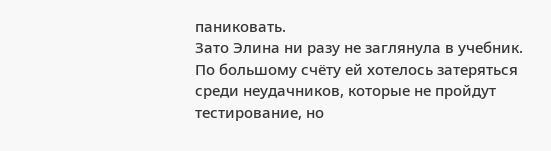паниковать.
Зато Элина ни разу не заглянула в учебник. По большому счёту ей хотелось затеряться среди неудачников, которые не пройдут тестирование, но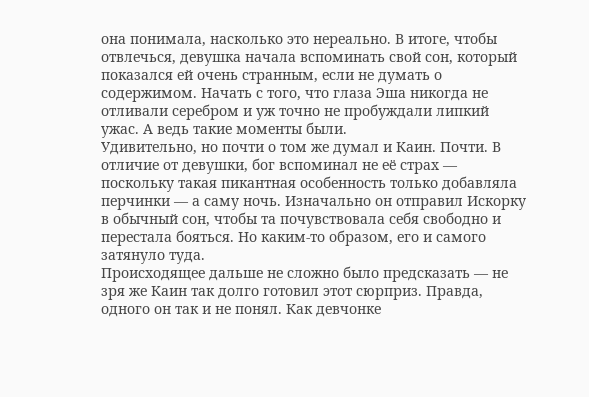она понимала, насколько это нереально. В итоге, чтобы отвлечься, девушка начала вспоминать свой сон, который показался ей очень странным, если не думать о содержимом. Начать с того, что глаза Эша никогда не отливали серебром и уж точно не пробуждали липкий ужас. А ведь такие моменты были.
Удивительно, но почти о том же думал и Каин. Почти. В отличие от девушки, бог вспоминал не её страх — поскольку такая пикантная особенность только добавляла перчинки — а саму ночь. Изначально он отправил Искорку в обычный сон, чтобы та почувствовала себя свободно и перестала бояться. Но каким-то образом, его и самого затянуло туда.
Происходящее дальше не сложно было предсказать — не зря же Каин так долго готовил этот сюрприз. Правда, одного он так и не понял. Как девчонке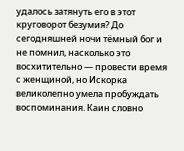удалось затянуть его в этот круговорот безумия? До сегодняшней ночи тёмный бог и не помнил, насколько это восхитительно — провести время с женщиной, но Искорка великолепно умела пробуждать воспоминания. Каин словно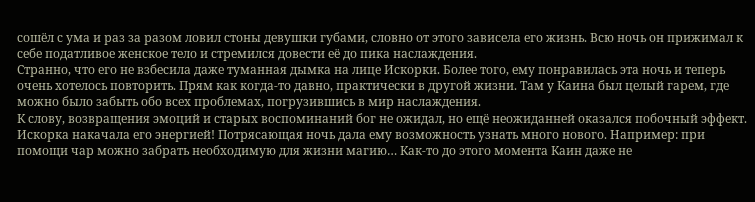сошёл с ума и раз за разом ловил стоны девушки губами, словно от этого зависела его жизнь. Всю ночь он прижимал к себе податливое женское тело и стремился довести её до пика наслаждения.
Странно, что его не взбесила даже туманная дымка на лице Искорки. Более того, ему понравилась эта ночь и теперь очень хотелось повторить. Прям как когда-то давно, практически в другой жизни. Там у Каина был целый гарем, где можно было забыть обо всех проблемах, погрузившись в мир наслаждения.
К слову, возвращения эмоций и старых воспоминаний бог не ожидал, но ещё неожиданней оказался побочный эффект. Искорка накачала его энергией! Потрясающая ночь дала ему возможность узнать много нового. Например: при помощи чар можно забрать необходимую для жизни магию… Как-то до этого момента Каин даже не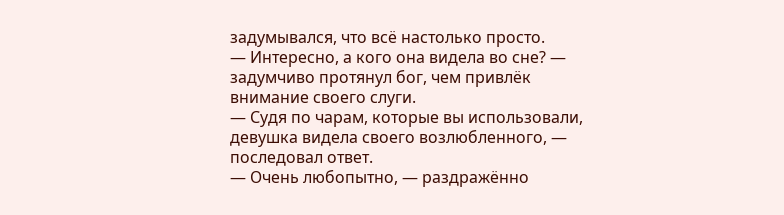задумывался, что всё настолько просто.
— Интересно, а кого она видела во сне? — задумчиво протянул бог, чем привлёк внимание своего слуги.
— Судя по чарам, которые вы использовали, девушка видела своего возлюбленного, — последовал ответ.
— Очень любопытно, — раздражённо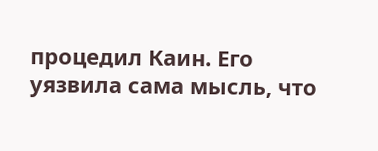процедил Каин. Его уязвила сама мысль, что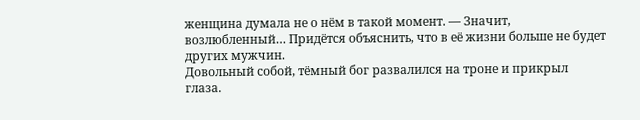женщина думала не о нём в такой момент. — Значит, возлюбленный… Придётся объяснить, что в её жизни больше не будет других мужчин.
Довольный собой, тёмный бог развалился на троне и прикрыл глаза.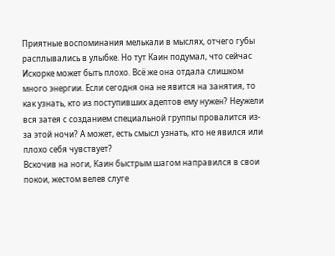Приятные воспоминания мелькали в мыслях, отчего губы расплывались в улыбке. Но тут Каин подумал, что сейчас Искорке может быть плохо. Всё же она отдала слишком много энергии. Если сегодня она не явится на занятия, то как узнать, кто из поступивших адептов ему нужен? Неужели вся затея с созданием специальной группы провалится из-за этой ночи? А может, есть смысл узнать, кто не явился или плохо себя чувствует?
Вскочив на ноги, Каин быстрым шагом направился в свои покои, жестом велев слуге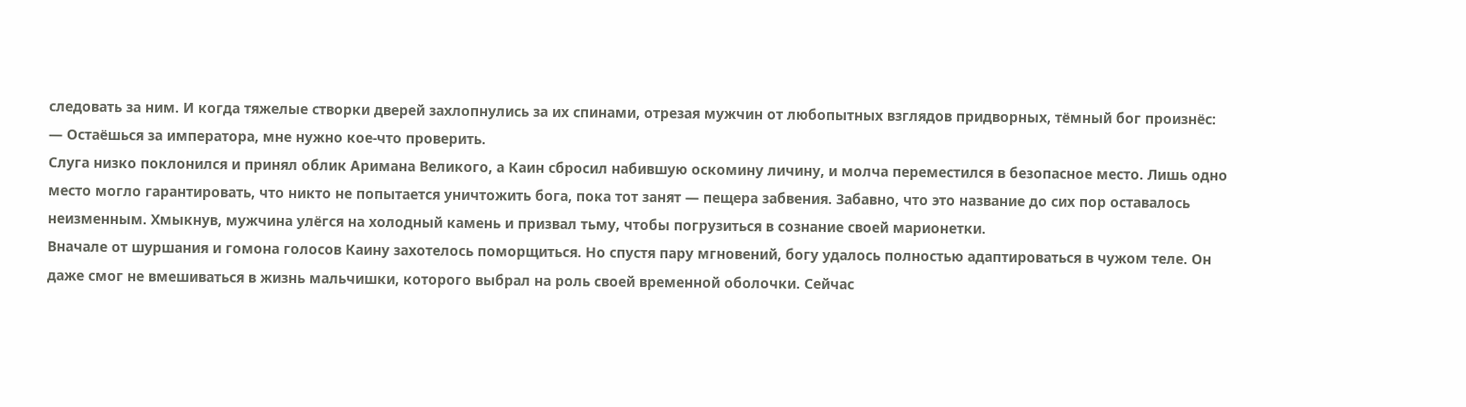следовать за ним. И когда тяжелые створки дверей захлопнулись за их спинами, отрезая мужчин от любопытных взглядов придворных, тёмный бог произнёс:
— Остаёшься за императора, мне нужно кое-что проверить.
Слуга низко поклонился и принял облик Аримана Великого, а Каин сбросил набившую оскомину личину, и молча переместился в безопасное место. Лишь одно место могло гарантировать, что никто не попытается уничтожить бога, пока тот занят — пещера забвения. Забавно, что это название до сих пор оставалось неизменным. Хмыкнув, мужчина улёгся на холодный камень и призвал тьму, чтобы погрузиться в сознание своей марионетки.
Вначале от шуршания и гомона голосов Каину захотелось поморщиться. Но спустя пару мгновений, богу удалось полностью адаптироваться в чужом теле. Он даже смог не вмешиваться в жизнь мальчишки, которого выбрал на роль своей временной оболочки. Сейчас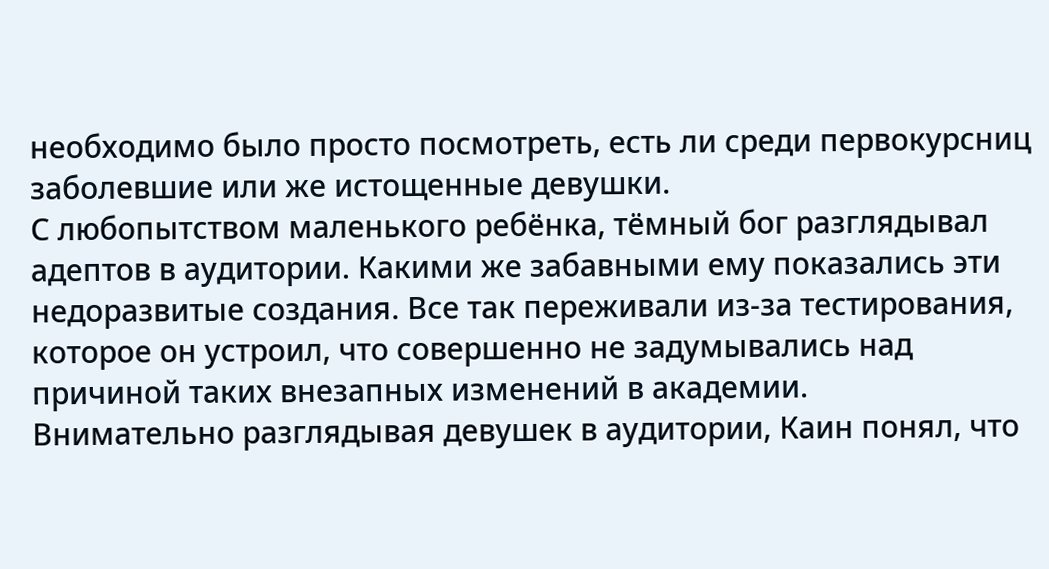необходимо было просто посмотреть, есть ли среди первокурсниц заболевшие или же истощенные девушки.
С любопытством маленького ребёнка, тёмный бог разглядывал адептов в аудитории. Какими же забавными ему показались эти недоразвитые создания. Все так переживали из-за тестирования, которое он устроил, что совершенно не задумывались над причиной таких внезапных изменений в академии.
Внимательно разглядывая девушек в аудитории, Каин понял, что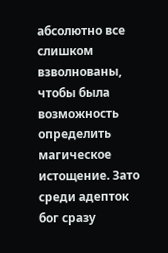абсолютно все слишком взволнованы, чтобы была возможность определить магическое истощение. Зато среди адепток бог сразу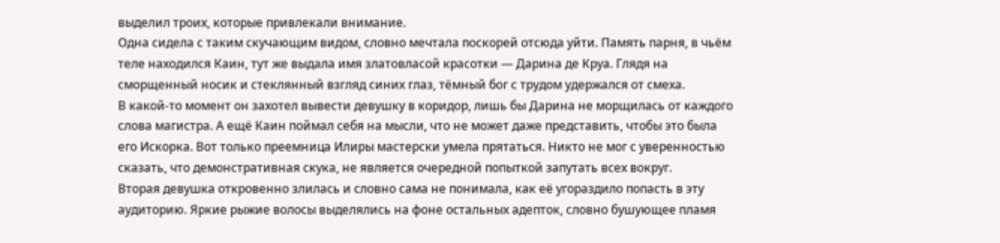выделил троих, которые привлекали внимание.
Одна сидела с таким скучающим видом, словно мечтала поскорей отсюда уйти. Память парня, в чьём теле находился Каин, тут же выдала имя златовласой красотки — Дарина де Круа. Глядя на сморщенный носик и стеклянный взгляд синих глаз, тёмный бог с трудом удержался от смеха.
В какой-то момент он захотел вывести девушку в коридор, лишь бы Дарина не морщилась от каждого слова магистра. А ещё Каин поймал себя на мысли, что не может даже представить, чтобы это была его Искорка. Вот только преемница Илиры мастерски умела прятаться. Никто не мог с уверенностью сказать, что демонстративная скука, не является очередной попыткой запутать всех вокруг.
Вторая девушка откровенно злилась и словно сама не понимала, как её угораздило попасть в эту аудиторию. Яркие рыжие волосы выделялись на фоне остальных адепток, словно бушующее пламя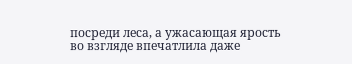посреди леса, а ужасающая ярость во взгляде впечатлила даже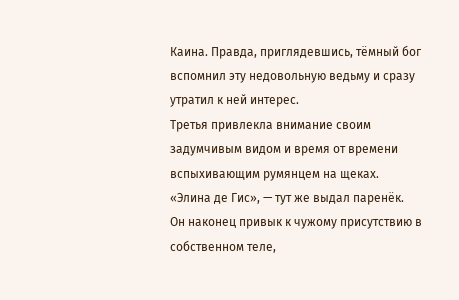Каина. Правда, приглядевшись, тёмный бог вспомнил эту недовольную ведьму и сразу утратил к ней интерес.
Третья привлекла внимание своим задумчивым видом и время от времени вспыхивающим румянцем на щеках.
«Элина де Гис», — тут же выдал паренёк.
Он наконец привык к чужому присутствию в собственном теле,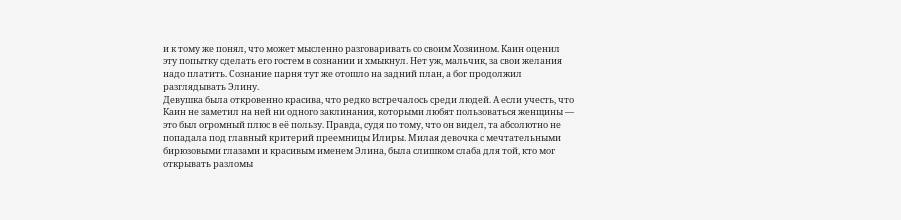и к тому же понял, что может мысленно разговаривать со своим Хозяином. Каин оценил эту попытку сделать его гостем в сознании и хмыкнул. Нет уж, мальчик, за свои желания надо платить. Сознание парня тут же отошло на задний план, а бог продолжил разглядывать Элину.
Девушка была откровенно красива, что редко встречалось среди людей. А если учесть, что Каин не заметил на ней ни одного заклинания, которыми любят пользоваться женщины — это был огромный плюс в её пользу. Правда, судя по тому, что он видел, та абсолютно не попадала под главный критерий преемницы Илиры. Милая девочка с мечтательными бирюзовыми глазами и красивым именем Элина, была слишком слаба для той, кто мог открывать разломы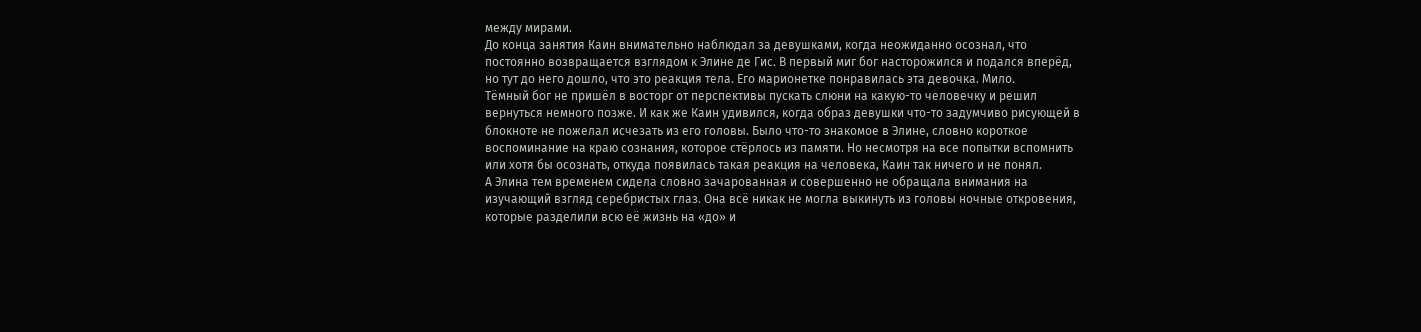между мирами.
До конца занятия Каин внимательно наблюдал за девушками, когда неожиданно осознал, что постоянно возвращается взглядом к Элине де Гис. В первый миг бог насторожился и подался вперёд, но тут до него дошло, что это реакция тела. Его марионетке понравилась эта девочка. Мило.
Тёмный бог не пришёл в восторг от перспективы пускать слюни на какую-то человечку и решил вернуться немного позже. И как же Каин удивился, когда образ девушки что-то задумчиво рисующей в блокноте не пожелал исчезать из его головы. Было что-то знакомое в Элине, словно короткое воспоминание на краю сознания, которое стёрлось из памяти. Но несмотря на все попытки вспомнить или хотя бы осознать, откуда появилась такая реакция на человека, Каин так ничего и не понял.
А Элина тем временем сидела словно зачарованная и совершенно не обращала внимания на изучающий взгляд серебристых глаз. Она всё никак не могла выкинуть из головы ночные откровения, которые разделили всю её жизнь на «до» и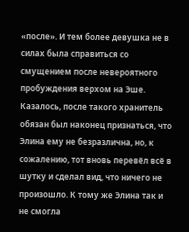«после». И тем более девушка не в силах была справиться со смущением после невероятного пробуждения верхом на Эше.
Казалось, после такого хранитель обязан был наконец признаться, что Элина ему не безразлична, но, к сожалению, тот вновь перевёл всё в шутку и сделал вид, что ничего не произошло. К тому же Элина так и не смогла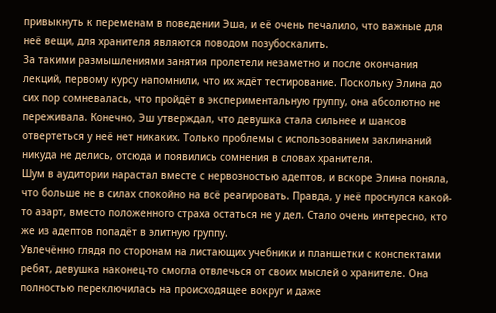привыкнуть к переменам в поведении Эша, и её очень печалило, что важные для неё вещи, для хранителя являются поводом позубоскалить.
За такими размышлениями занятия пролетели незаметно и после окончания лекций, первому курсу напомнили, что их ждёт тестирование. Поскольку Элина до сих пор сомневалась, что пройдёт в экспериментальную группу, она абсолютно не переживала. Конечно, Эш утверждал, что девушка стала сильнее и шансов отвертеться у неё нет никаких. Только проблемы с использованием заклинаний никуда не делись, отсюда и появились сомнения в словах хранителя.
Шум в аудитории нарастал вместе с нервозностью адептов, и вскоре Элина поняла, что больше не в силах спокойно на всё реагировать. Правда, у неё проснулся какой-то азарт, вместо положенного страха остаться не у дел. Стало очень интересно, кто же из адептов попадёт в элитную группу.
Увлечённо глядя по сторонам на листающих учебники и планшетки с конспектами ребят, девушка наконец-то смогла отвлечься от своих мыслей о хранителе. Она полностью переключилась на происходящее вокруг и даже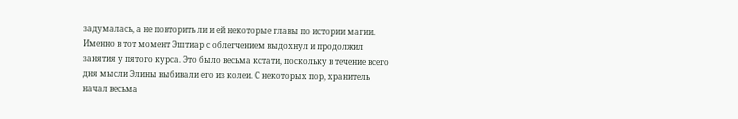задумалась, а не повторить ли и ей некоторые главы по истории магии.
Именно в тот момент Эштиар с облегчением выдохнул и продолжил занятия у пятого курса. Это было весьма кстати, поскольку в течение всего дня мысли Элины выбивали его из колеи. С некоторых пор, хранитель начал весьма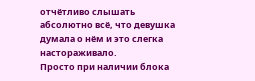отчётливо слышать абсолютно всё, что девушка думала о нём и это слегка настораживало.
Просто при наличии блока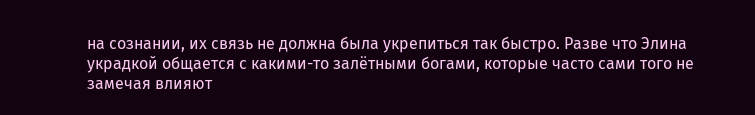на сознании, их связь не должна была укрепиться так быстро. Разве что Элина украдкой общается с какими-то залётными богами, которые часто сами того не замечая влияют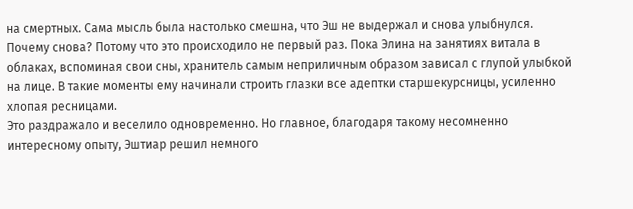на смертных. Сама мысль была настолько смешна, что Эш не выдержал и снова улыбнулся.
Почему снова? Потому что это происходило не первый раз. Пока Элина на занятиях витала в облаках, вспоминая свои сны, хранитель самым неприличным образом зависал с глупой улыбкой на лице. В такие моменты ему начинали строить глазки все адептки старшекурсницы, усиленно хлопая ресницами.
Это раздражало и веселило одновременно. Но главное, благодаря такому несомненно интересному опыту, Эштиар решил немного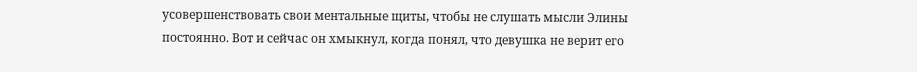усовершенствовать свои ментальные щиты, чтобы не слушать мысли Элины постоянно. Вот и сейчас он хмыкнул, когда понял, что девушка не верит его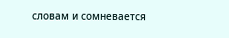словам и сомневается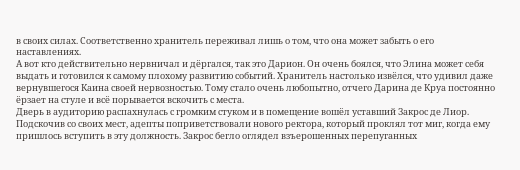в своих силах. Соответственно хранитель переживал лишь о том, что она может забыть о его наставлениях.
А вот кто действительно нервничал и дёргался, так это Дарион. Он очень боялся, что Элина может себя выдать и готовился к самому плохому развитию событий. Хранитель настолько извёлся, что удивил даже вернувшегося Каина своей нервозностью. Тому стало очень любопытно, отчего Дарина де Круа постоянно ёрзает на стуле и всё порывается вскочить с места.
Дверь в аудиторию распахнулась с громким стуком и в помещение вошёл уставший Закрос де Лиор. Подскочив со своих мест, адепты поприветствовали нового ректора, который проклял тот миг, когда ему пришлось вступить в эту должность. Закрос бегло оглядел взъерошенных перепуганных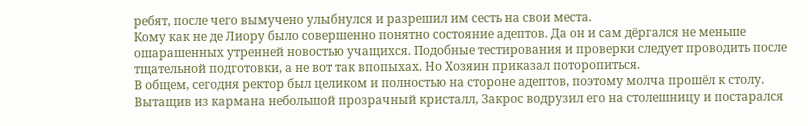ребят, после чего вымучено улыбнулся и разрешил им сесть на свои места.
Кому как не де Лиору было совершенно понятно состояние адептов. Да он и сам дёргался не меньше ошарашенных утренней новостью учащихся. Подобные тестирования и проверки следует проводить после тщательной подготовки, а не вот так впопыхах. Но Хозяин приказал поторопиться.
В общем, сегодня ректор был целиком и полностью на стороне адептов, поэтому молча прошёл к столу. Вытащив из кармана небольшой прозрачный кристалл, Закрос водрузил его на столешницу и постарался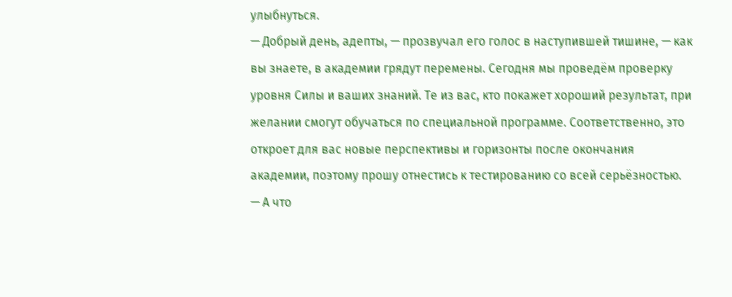улыбнуться.
— Добрый день, адепты, — прозвучал его голос в наступившей тишине, — как вы знаете, в академии грядут перемены. Сегодня мы проведём проверку уровня Силы и ваших знаний. Те из вас, кто покажет хороший результат, при желании смогут обучаться по специальной программе. Соответственно, это откроет для вас новые перспективы и горизонты после окончания академии, поэтому прошу отнестись к тестированию со всей серьёзностью.
— А что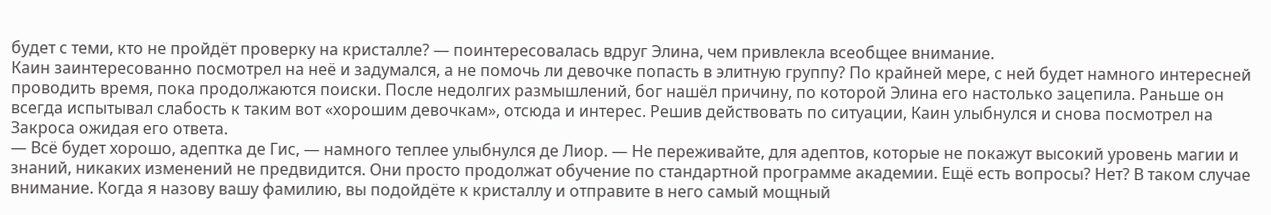будет с теми, кто не пройдёт проверку на кристалле? — поинтересовалась вдруг Элина, чем привлекла всеобщее внимание.
Каин заинтересованно посмотрел на неё и задумался, а не помочь ли девочке попасть в элитную группу? По крайней мере, с ней будет намного интересней проводить время, пока продолжаются поиски. После недолгих размышлений, бог нашёл причину, по которой Элина его настолько зацепила. Раньше он всегда испытывал слабость к таким вот «хорошим девочкам», отсюда и интерес. Решив действовать по ситуации, Каин улыбнулся и снова посмотрел на Закроса ожидая его ответа.
— Всё будет хорошо, адептка де Гис, — намного теплее улыбнулся де Лиор. — Не переживайте, для адептов, которые не покажут высокий уровень магии и знаний, никаких изменений не предвидится. Они просто продолжат обучение по стандартной программе академии. Ещё есть вопросы? Нет? В таком случае внимание. Когда я назову вашу фамилию, вы подойдёте к кристаллу и отправите в него самый мощный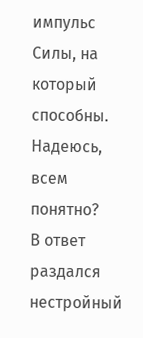импульс Силы, на который способны. Надеюсь, всем понятно?
В ответ раздался нестройный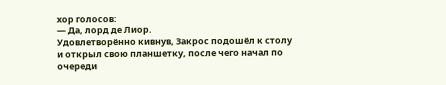хор голосов:
— Да, лорд де Лиор.
Удовлетворённо кивнув, Закрос подошёл к столу и открыл свою планшетку, после чего начал по очереди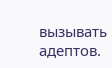вызывать адептов.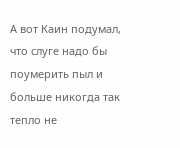А вот Каин подумал, что слуге надо бы поумерить пыл и больше никогда так тепло не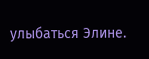улыбаться Элине.